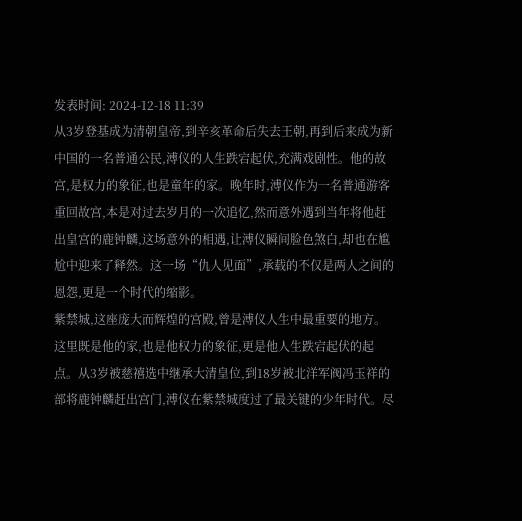发表时间: 2024-12-18 11:39
从3岁登基成为清朝皇帝,到辛亥革命后失去王朝,再到后来成为新中国的一名普通公民,溥仪的人生跌宕起伏,充满戏剧性。他的故宫,是权力的象征,也是童年的家。晚年时,溥仪作为一名普通游客重回故宫,本是对过去岁月的一次追忆,然而意外遇到当年将他赶出皇宫的鹿钟麟,这场意外的相遇,让溥仪瞬间脸色煞白,却也在尴尬中迎来了释然。这一场“仇人见面”,承载的不仅是两人之间的恩怨,更是一个时代的缩影。
紫禁城,这座庞大而辉煌的宫殿,曾是溥仪人生中最重要的地方。这里既是他的家,也是他权力的象征,更是他人生跌宕起伏的起点。从3岁被慈禧选中继承大清皇位,到18岁被北洋军阀冯玉祥的部将鹿钟麟赶出宫门,溥仪在紫禁城度过了最关键的少年时代。尽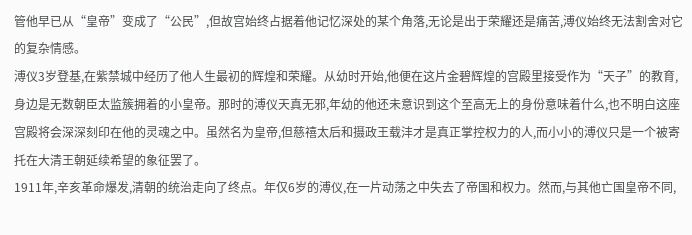管他早已从“皇帝”变成了“公民”,但故宫始终占据着他记忆深处的某个角落,无论是出于荣耀还是痛苦,溥仪始终无法割舍对它的复杂情感。
溥仪3岁登基,在紫禁城中经历了他人生最初的辉煌和荣耀。从幼时开始,他便在这片金碧辉煌的宫殿里接受作为“天子”的教育,身边是无数朝臣太监簇拥着的小皇帝。那时的溥仪天真无邪,年幼的他还未意识到这个至高无上的身份意味着什么,也不明白这座宫殿将会深深刻印在他的灵魂之中。虽然名为皇帝,但慈禧太后和摄政王载沣才是真正掌控权力的人,而小小的溥仪只是一个被寄托在大清王朝延续希望的象征罢了。
1911年,辛亥革命爆发,清朝的统治走向了终点。年仅6岁的溥仪,在一片动荡之中失去了帝国和权力。然而,与其他亡国皇帝不同,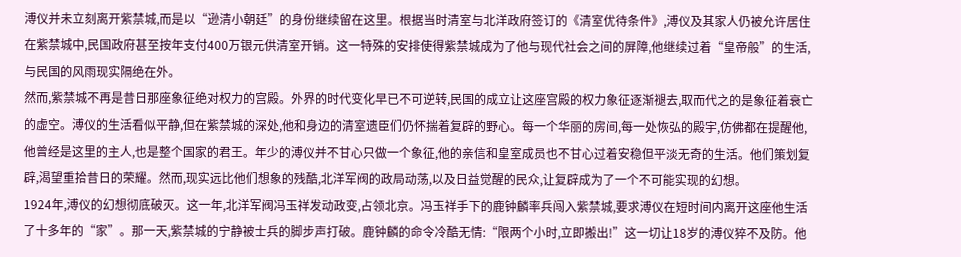溥仪并未立刻离开紫禁城,而是以“逊清小朝廷”的身份继续留在这里。根据当时清室与北洋政府签订的《清室优待条件》,溥仪及其家人仍被允许居住在紫禁城中,民国政府甚至按年支付400万银元供清室开销。这一特殊的安排使得紫禁城成为了他与现代社会之间的屏障,他继续过着“皇帝般”的生活,与民国的风雨现实隔绝在外。
然而,紫禁城不再是昔日那座象征绝对权力的宫殿。外界的时代变化早已不可逆转,民国的成立让这座宫殿的权力象征逐渐褪去,取而代之的是象征着衰亡的虚空。溥仪的生活看似平静,但在紫禁城的深处,他和身边的清室遗臣们仍怀揣着复辟的野心。每一个华丽的房间,每一处恢弘的殿宇,仿佛都在提醒他,他曾经是这里的主人,也是整个国家的君王。年少的溥仪并不甘心只做一个象征,他的亲信和皇室成员也不甘心过着安稳但平淡无奇的生活。他们策划复辟,渴望重拾昔日的荣耀。然而,现实远比他们想象的残酷,北洋军阀的政局动荡,以及日益觉醒的民众,让复辟成为了一个不可能实现的幻想。
1924年,溥仪的幻想彻底破灭。这一年,北洋军阀冯玉祥发动政变,占领北京。冯玉祥手下的鹿钟麟率兵闯入紫禁城,要求溥仪在短时间内离开这座他生活了十多年的“家”。那一天,紫禁城的宁静被士兵的脚步声打破。鹿钟麟的命令冷酷无情:“限两个小时,立即搬出!”这一切让18岁的溥仪猝不及防。他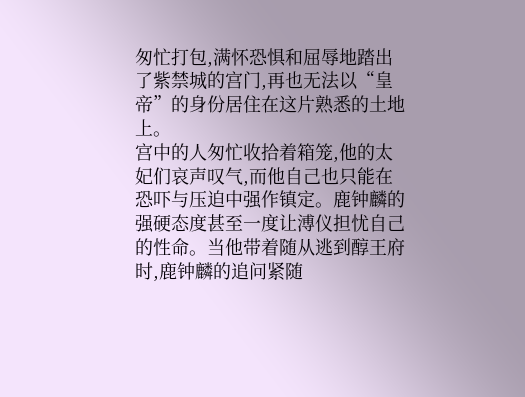匆忙打包,满怀恐惧和屈辱地踏出了紫禁城的宫门,再也无法以“皇帝”的身份居住在这片熟悉的土地上。
宫中的人匆忙收拾着箱笼,他的太妃们哀声叹气,而他自己也只能在恐吓与压迫中强作镇定。鹿钟麟的强硬态度甚至一度让溥仪担忧自己的性命。当他带着随从逃到醇王府时,鹿钟麟的追问紧随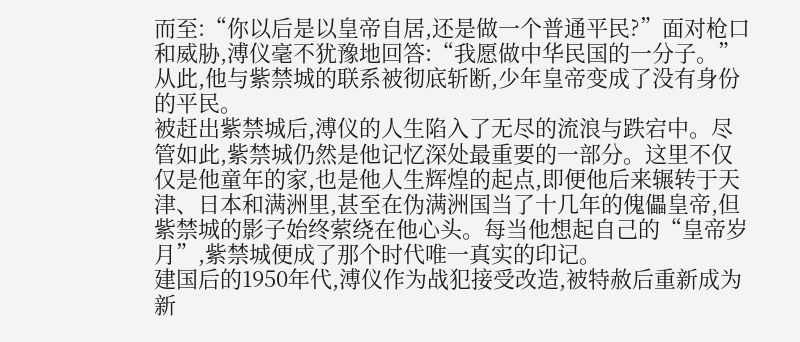而至:“你以后是以皇帝自居,还是做一个普通平民?”面对枪口和威胁,溥仪毫不犹豫地回答:“我愿做中华民国的一分子。”从此,他与紫禁城的联系被彻底斩断,少年皇帝变成了没有身份的平民。
被赶出紫禁城后,溥仪的人生陷入了无尽的流浪与跌宕中。尽管如此,紫禁城仍然是他记忆深处最重要的一部分。这里不仅仅是他童年的家,也是他人生辉煌的起点,即便他后来辗转于天津、日本和满洲里,甚至在伪满洲国当了十几年的傀儡皇帝,但紫禁城的影子始终萦绕在他心头。每当他想起自己的“皇帝岁月”,紫禁城便成了那个时代唯一真实的印记。
建国后的1950年代,溥仪作为战犯接受改造,被特赦后重新成为新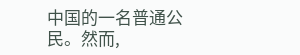中国的一名普通公民。然而,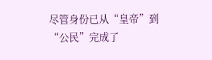尽管身份已从“皇帝”到“公民”完成了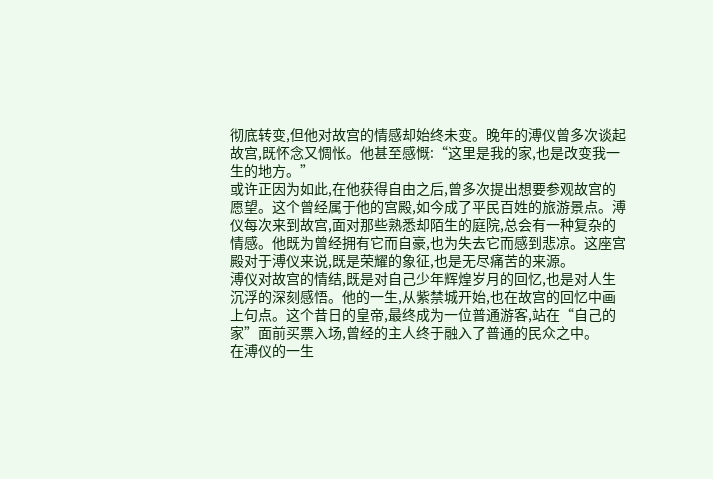彻底转变,但他对故宫的情感却始终未变。晚年的溥仪曾多次谈起故宫,既怀念又惆怅。他甚至感慨:“这里是我的家,也是改变我一生的地方。”
或许正因为如此,在他获得自由之后,曾多次提出想要参观故宫的愿望。这个曾经属于他的宫殿,如今成了平民百姓的旅游景点。溥仪每次来到故宫,面对那些熟悉却陌生的庭院,总会有一种复杂的情感。他既为曾经拥有它而自豪,也为失去它而感到悲凉。这座宫殿对于溥仪来说,既是荣耀的象征,也是无尽痛苦的来源。
溥仪对故宫的情结,既是对自己少年辉煌岁月的回忆,也是对人生沉浮的深刻感悟。他的一生,从紫禁城开始,也在故宫的回忆中画上句点。这个昔日的皇帝,最终成为一位普通游客,站在“自己的家”面前买票入场,曾经的主人终于融入了普通的民众之中。
在溥仪的一生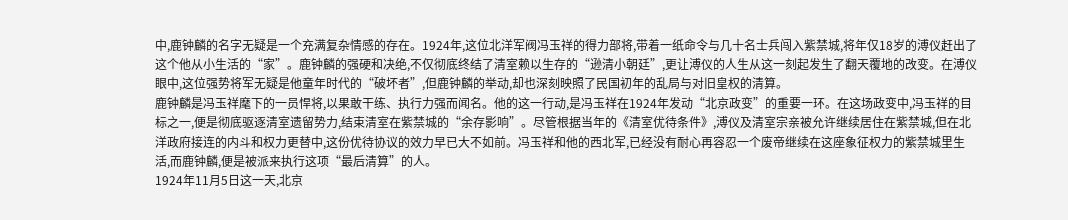中,鹿钟麟的名字无疑是一个充满复杂情感的存在。1924年,这位北洋军阀冯玉祥的得力部将,带着一纸命令与几十名士兵闯入紫禁城,将年仅18岁的溥仪赶出了这个他从小生活的“家”。鹿钟麟的强硬和决绝,不仅彻底终结了清室赖以生存的“逊清小朝廷”,更让溥仪的人生从这一刻起发生了翻天覆地的改变。在溥仪眼中,这位强势将军无疑是他童年时代的“破坏者”,但鹿钟麟的举动,却也深刻映照了民国初年的乱局与对旧皇权的清算。
鹿钟麟是冯玉祥麾下的一员悍将,以果敢干练、执行力强而闻名。他的这一行动,是冯玉祥在1924年发动“北京政变”的重要一环。在这场政变中,冯玉祥的目标之一,便是彻底驱逐清室遗留势力,结束清室在紫禁城的“余存影响”。尽管根据当年的《清室优待条件》,溥仪及清室宗亲被允许继续居住在紫禁城,但在北洋政府接连的内斗和权力更替中,这份优待协议的效力早已大不如前。冯玉祥和他的西北军,已经没有耐心再容忍一个废帝继续在这座象征权力的紫禁城里生活,而鹿钟麟,便是被派来执行这项“最后清算”的人。
1924年11月5日这一天,北京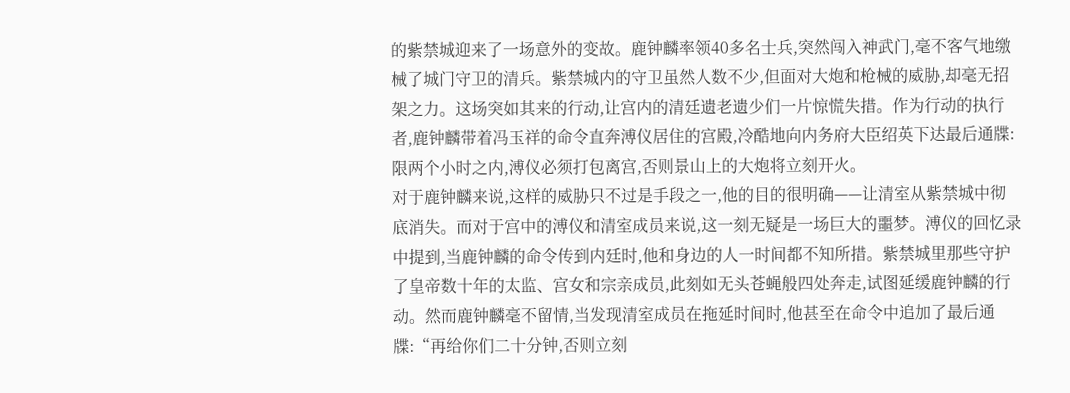的紫禁城迎来了一场意外的变故。鹿钟麟率领40多名士兵,突然闯入神武门,毫不客气地缴械了城门守卫的清兵。紫禁城内的守卫虽然人数不少,但面对大炮和枪械的威胁,却毫无招架之力。这场突如其来的行动,让宫内的清廷遗老遗少们一片惊慌失措。作为行动的执行者,鹿钟麟带着冯玉祥的命令直奔溥仪居住的宫殿,冷酷地向内务府大臣绍英下达最后通牒:限两个小时之内,溥仪必须打包离宫,否则景山上的大炮将立刻开火。
对于鹿钟麟来说,这样的威胁只不过是手段之一,他的目的很明确——让清室从紫禁城中彻底消失。而对于宫中的溥仪和清室成员来说,这一刻无疑是一场巨大的噩梦。溥仪的回忆录中提到,当鹿钟麟的命令传到内廷时,他和身边的人一时间都不知所措。紫禁城里那些守护了皇帝数十年的太监、宫女和宗亲成员,此刻如无头苍蝇般四处奔走,试图延缓鹿钟麟的行动。然而鹿钟麟毫不留情,当发现清室成员在拖延时间时,他甚至在命令中追加了最后通牒:“再给你们二十分钟,否则立刻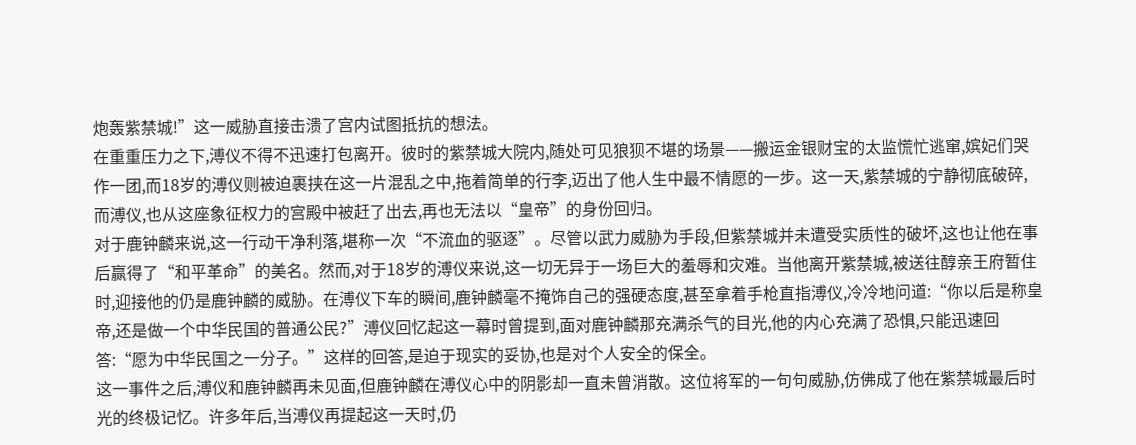炮轰紫禁城!”这一威胁直接击溃了宫内试图抵抗的想法。
在重重压力之下,溥仪不得不迅速打包离开。彼时的紫禁城大院内,随处可见狼狈不堪的场景——搬运金银财宝的太监慌忙逃窜,嫔妃们哭作一团,而18岁的溥仪则被迫裹挟在这一片混乱之中,拖着简单的行李,迈出了他人生中最不情愿的一步。这一天,紫禁城的宁静彻底破碎,而溥仪,也从这座象征权力的宫殿中被赶了出去,再也无法以“皇帝”的身份回归。
对于鹿钟麟来说,这一行动干净利落,堪称一次“不流血的驱逐”。尽管以武力威胁为手段,但紫禁城并未遭受实质性的破坏,这也让他在事后赢得了“和平革命”的美名。然而,对于18岁的溥仪来说,这一切无异于一场巨大的羞辱和灾难。当他离开紫禁城,被送往醇亲王府暂住时,迎接他的仍是鹿钟麟的威胁。在溥仪下车的瞬间,鹿钟麟毫不掩饰自己的强硬态度,甚至拿着手枪直指溥仪,冷冷地问道:“你以后是称皇帝,还是做一个中华民国的普通公民?”溥仪回忆起这一幕时曾提到,面对鹿钟麟那充满杀气的目光,他的内心充满了恐惧,只能迅速回答:“愿为中华民国之一分子。”这样的回答,是迫于现实的妥协,也是对个人安全的保全。
这一事件之后,溥仪和鹿钟麟再未见面,但鹿钟麟在溥仪心中的阴影却一直未曾消散。这位将军的一句句威胁,仿佛成了他在紫禁城最后时光的终极记忆。许多年后,当溥仪再提起这一天时,仍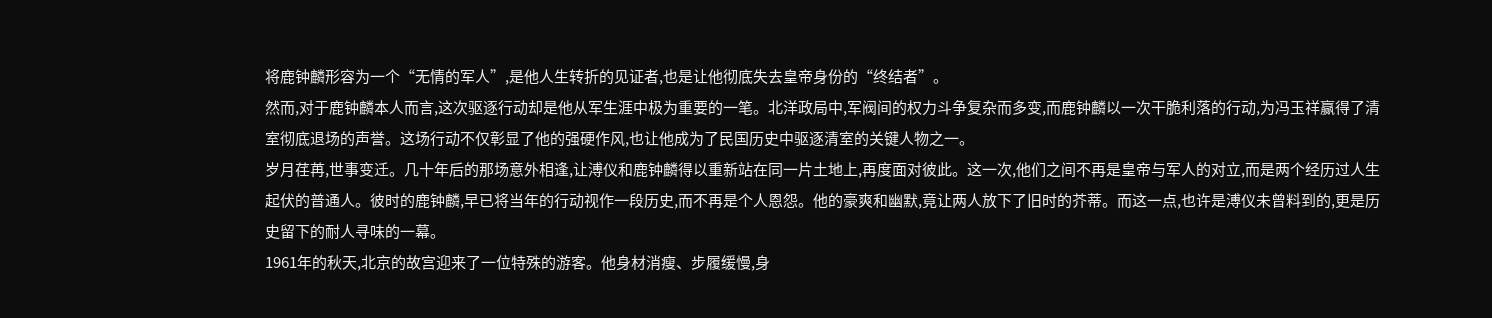将鹿钟麟形容为一个“无情的军人”,是他人生转折的见证者,也是让他彻底失去皇帝身份的“终结者”。
然而,对于鹿钟麟本人而言,这次驱逐行动却是他从军生涯中极为重要的一笔。北洋政局中,军阀间的权力斗争复杂而多变,而鹿钟麟以一次干脆利落的行动,为冯玉祥赢得了清室彻底退场的声誉。这场行动不仅彰显了他的强硬作风,也让他成为了民国历史中驱逐清室的关键人物之一。
岁月荏苒,世事变迁。几十年后的那场意外相逢,让溥仪和鹿钟麟得以重新站在同一片土地上,再度面对彼此。这一次,他们之间不再是皇帝与军人的对立,而是两个经历过人生起伏的普通人。彼时的鹿钟麟,早已将当年的行动视作一段历史,而不再是个人恩怨。他的豪爽和幽默,竟让两人放下了旧时的芥蒂。而这一点,也许是溥仪未曾料到的,更是历史留下的耐人寻味的一幕。
1961年的秋天,北京的故宫迎来了一位特殊的游客。他身材消瘦、步履缓慢,身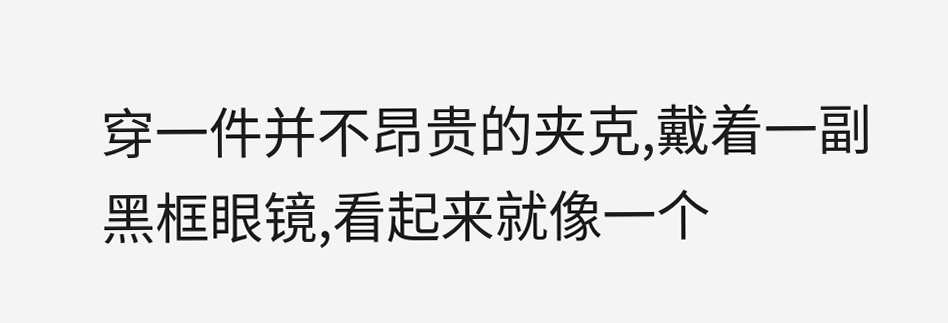穿一件并不昂贵的夹克,戴着一副黑框眼镜,看起来就像一个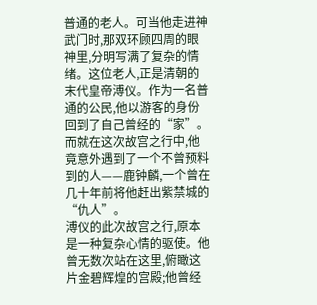普通的老人。可当他走进神武门时,那双环顾四周的眼神里,分明写满了复杂的情绪。这位老人,正是清朝的末代皇帝溥仪。作为一名普通的公民,他以游客的身份回到了自己曾经的“家”。而就在这次故宫之行中,他竟意外遇到了一个不曾预料到的人——鹿钟麟,一个曾在几十年前将他赶出紫禁城的“仇人”。
溥仪的此次故宫之行,原本是一种复杂心情的驱使。他曾无数次站在这里,俯瞰这片金碧辉煌的宫殿;他曾经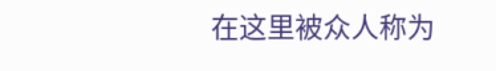在这里被众人称为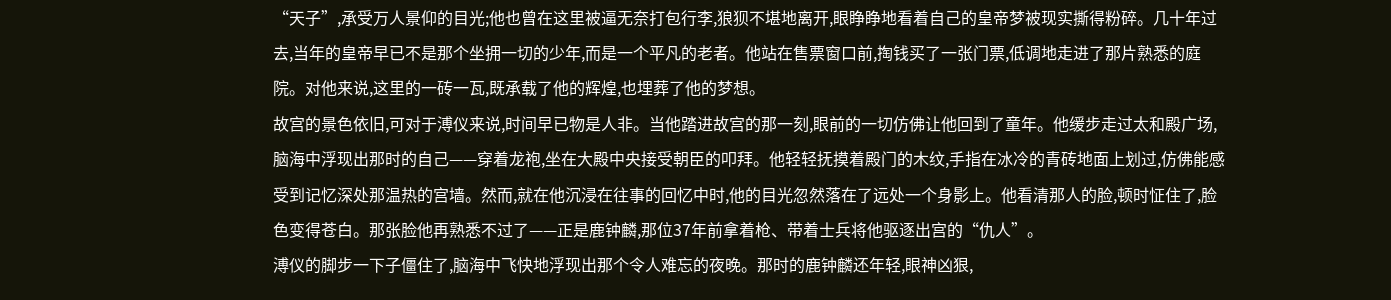“天子”,承受万人景仰的目光;他也曾在这里被逼无奈打包行李,狼狈不堪地离开,眼睁睁地看着自己的皇帝梦被现实撕得粉碎。几十年过去,当年的皇帝早已不是那个坐拥一切的少年,而是一个平凡的老者。他站在售票窗口前,掏钱买了一张门票,低调地走进了那片熟悉的庭院。对他来说,这里的一砖一瓦,既承载了他的辉煌,也埋葬了他的梦想。
故宫的景色依旧,可对于溥仪来说,时间早已物是人非。当他踏进故宫的那一刻,眼前的一切仿佛让他回到了童年。他缓步走过太和殿广场,脑海中浮现出那时的自己——穿着龙袍,坐在大殿中央接受朝臣的叩拜。他轻轻抚摸着殿门的木纹,手指在冰冷的青砖地面上划过,仿佛能感受到记忆深处那温热的宫墙。然而,就在他沉浸在往事的回忆中时,他的目光忽然落在了远处一个身影上。他看清那人的脸,顿时怔住了,脸色变得苍白。那张脸他再熟悉不过了——正是鹿钟麟,那位37年前拿着枪、带着士兵将他驱逐出宫的“仇人”。
溥仪的脚步一下子僵住了,脑海中飞快地浮现出那个令人难忘的夜晚。那时的鹿钟麟还年轻,眼神凶狠,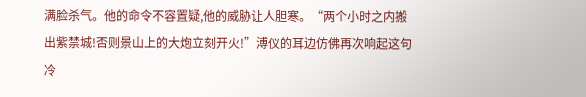满脸杀气。他的命令不容置疑,他的威胁让人胆寒。“两个小时之内搬出紫禁城!否则景山上的大炮立刻开火!”溥仪的耳边仿佛再次响起这句冷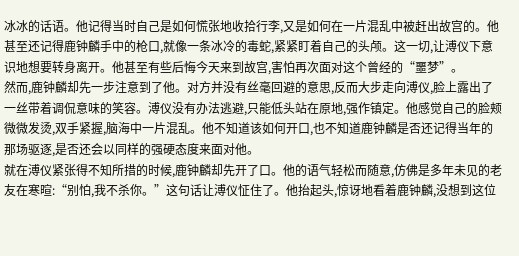冰冰的话语。他记得当时自己是如何慌张地收拾行李,又是如何在一片混乱中被赶出故宫的。他甚至还记得鹿钟麟手中的枪口,就像一条冰冷的毒蛇,紧紧盯着自己的头颅。这一切,让溥仪下意识地想要转身离开。他甚至有些后悔今天来到故宫,害怕再次面对这个曾经的“噩梦”。
然而,鹿钟麟却先一步注意到了他。对方并没有丝毫回避的意思,反而大步走向溥仪,脸上露出了一丝带着调侃意味的笑容。溥仪没有办法逃避,只能低头站在原地,强作镇定。他感觉自己的脸颊微微发烫,双手紧握,脑海中一片混乱。他不知道该如何开口,也不知道鹿钟麟是否还记得当年的那场驱逐,是否还会以同样的强硬态度来面对他。
就在溥仪紧张得不知所措的时候,鹿钟麟却先开了口。他的语气轻松而随意,仿佛是多年未见的老友在寒暄:“别怕,我不杀你。”这句话让溥仪怔住了。他抬起头,惊讶地看着鹿钟麟,没想到这位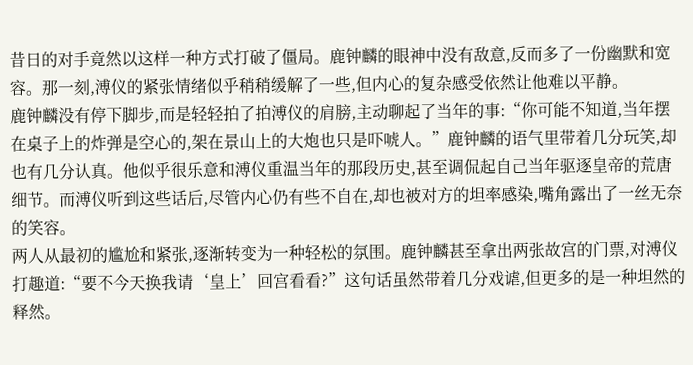昔日的对手竟然以这样一种方式打破了僵局。鹿钟麟的眼神中没有敌意,反而多了一份幽默和宽容。那一刻,溥仪的紧张情绪似乎稍稍缓解了一些,但内心的复杂感受依然让他难以平静。
鹿钟麟没有停下脚步,而是轻轻拍了拍溥仪的肩膀,主动聊起了当年的事:“你可能不知道,当年摆在桌子上的炸弹是空心的,架在景山上的大炮也只是吓唬人。”鹿钟麟的语气里带着几分玩笑,却也有几分认真。他似乎很乐意和溥仪重温当年的那段历史,甚至调侃起自己当年驱逐皇帝的荒唐细节。而溥仪听到这些话后,尽管内心仍有些不自在,却也被对方的坦率感染,嘴角露出了一丝无奈的笑容。
两人从最初的尴尬和紧张,逐渐转变为一种轻松的氛围。鹿钟麟甚至拿出两张故宫的门票,对溥仪打趣道:“要不今天换我请‘皇上’回宫看看?”这句话虽然带着几分戏谑,但更多的是一种坦然的释然。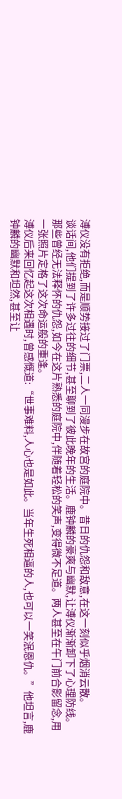溥仪没有拒绝,而是顺势接过了门票,二人一同漫步在故宫的庭院中。昔日的仇怨和敌意,在这一刻似乎烟消云散。
谈话间,他们提到了许多过往的细节,甚至聊到了彼此晚年的生活。鹿钟麟的豪爽与幽默,让溥仪渐渐卸下了心理防线。那些曾经无法释怀的仇怨,如今在这片熟悉的庭院中,伴随着轻松的笑声,变得微不足道。两人甚至在午门前合影留念,用一张照片定格了这次命运般的重逢。
溥仪后来回忆起这次相遇时,曾感慨道:“世事难料,人心也是如此。当年生死相逼的人,也可以一笑泯恩仇。”他坦言,鹿钟麟的幽默和坦然,甚至让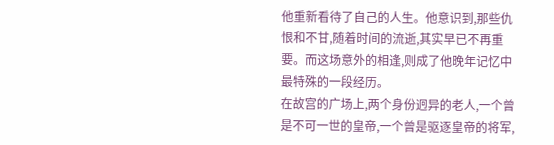他重新看待了自己的人生。他意识到,那些仇恨和不甘,随着时间的流逝,其实早已不再重要。而这场意外的相逢,则成了他晚年记忆中最特殊的一段经历。
在故宫的广场上,两个身份迥异的老人,一个曾是不可一世的皇帝,一个曾是驱逐皇帝的将军,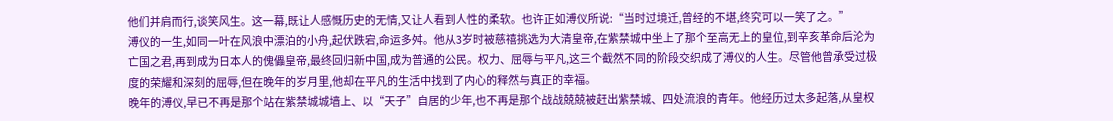他们并肩而行,谈笑风生。这一幕,既让人感慨历史的无情,又让人看到人性的柔软。也许正如溥仪所说:“当时过境迁,曾经的不堪,终究可以一笑了之。”
溥仪的一生,如同一叶在风浪中漂泊的小舟,起伏跌宕,命运多舛。他从3岁时被慈禧挑选为大清皇帝,在紫禁城中坐上了那个至高无上的皇位,到辛亥革命后沦为亡国之君,再到成为日本人的傀儡皇帝,最终回归新中国,成为普通的公民。权力、屈辱与平凡,这三个截然不同的阶段交织成了溥仪的人生。尽管他曾承受过极度的荣耀和深刻的屈辱,但在晚年的岁月里,他却在平凡的生活中找到了内心的释然与真正的幸福。
晚年的溥仪,早已不再是那个站在紫禁城城墙上、以“天子”自居的少年,也不再是那个战战兢兢被赶出紫禁城、四处流浪的青年。他经历过太多起落,从皇权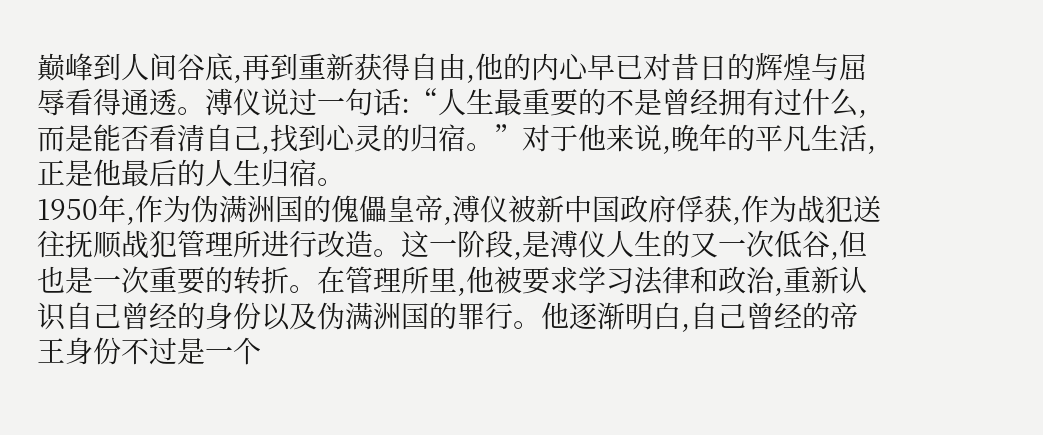巅峰到人间谷底,再到重新获得自由,他的内心早已对昔日的辉煌与屈辱看得通透。溥仪说过一句话:“人生最重要的不是曾经拥有过什么,而是能否看清自己,找到心灵的归宿。”对于他来说,晚年的平凡生活,正是他最后的人生归宿。
1950年,作为伪满洲国的傀儡皇帝,溥仪被新中国政府俘获,作为战犯送往抚顺战犯管理所进行改造。这一阶段,是溥仪人生的又一次低谷,但也是一次重要的转折。在管理所里,他被要求学习法律和政治,重新认识自己曾经的身份以及伪满洲国的罪行。他逐渐明白,自己曾经的帝王身份不过是一个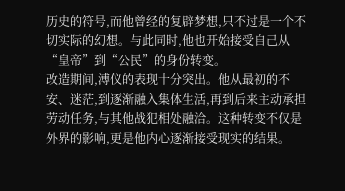历史的符号,而他曾经的复辟梦想,只不过是一个不切实际的幻想。与此同时,他也开始接受自己从“皇帝”到“公民”的身份转变。
改造期间,溥仪的表现十分突出。他从最初的不安、迷茫,到逐渐融入集体生活,再到后来主动承担劳动任务,与其他战犯相处融洽。这种转变不仅是外界的影响,更是他内心逐渐接受现实的结果。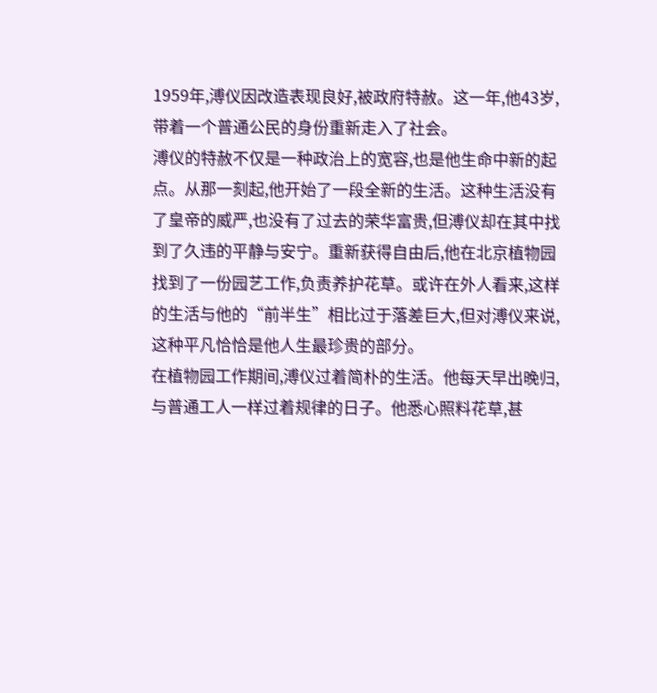1959年,溥仪因改造表现良好,被政府特赦。这一年,他43岁,带着一个普通公民的身份重新走入了社会。
溥仪的特赦不仅是一种政治上的宽容,也是他生命中新的起点。从那一刻起,他开始了一段全新的生活。这种生活没有了皇帝的威严,也没有了过去的荣华富贵,但溥仪却在其中找到了久违的平静与安宁。重新获得自由后,他在北京植物园找到了一份园艺工作,负责养护花草。或许在外人看来,这样的生活与他的“前半生”相比过于落差巨大,但对溥仪来说,这种平凡恰恰是他人生最珍贵的部分。
在植物园工作期间,溥仪过着简朴的生活。他每天早出晚归,与普通工人一样过着规律的日子。他悉心照料花草,甚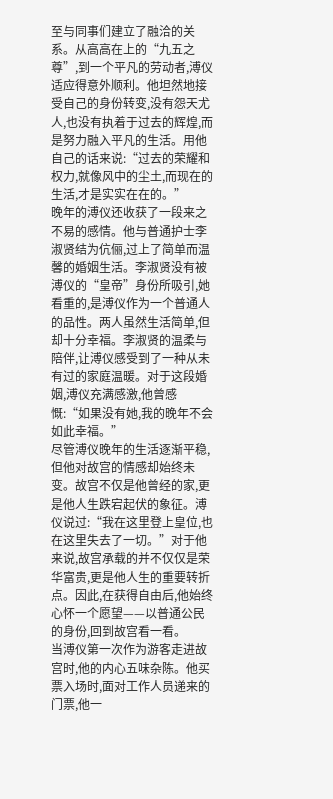至与同事们建立了融洽的关系。从高高在上的“九五之尊”,到一个平凡的劳动者,溥仪适应得意外顺利。他坦然地接受自己的身份转变,没有怨天尤人,也没有执着于过去的辉煌,而是努力融入平凡的生活。用他自己的话来说:“过去的荣耀和权力,就像风中的尘土,而现在的生活,才是实实在在的。”
晚年的溥仪还收获了一段来之不易的感情。他与普通护士李淑贤结为伉俪,过上了简单而温馨的婚姻生活。李淑贤没有被溥仪的“皇帝”身份所吸引,她看重的,是溥仪作为一个普通人的品性。两人虽然生活简单,但却十分幸福。李淑贤的温柔与陪伴,让溥仪感受到了一种从未有过的家庭温暖。对于这段婚姻,溥仪充满感激,他曾感慨:“如果没有她,我的晚年不会如此幸福。”
尽管溥仪晚年的生活逐渐平稳,但他对故宫的情感却始终未变。故宫不仅是他曾经的家,更是他人生跌宕起伏的象征。溥仪说过:“我在这里登上皇位,也在这里失去了一切。”对于他来说,故宫承载的并不仅仅是荣华富贵,更是他人生的重要转折点。因此,在获得自由后,他始终心怀一个愿望——以普通公民的身份,回到故宫看一看。
当溥仪第一次作为游客走进故宫时,他的内心五味杂陈。他买票入场时,面对工作人员递来的门票,他一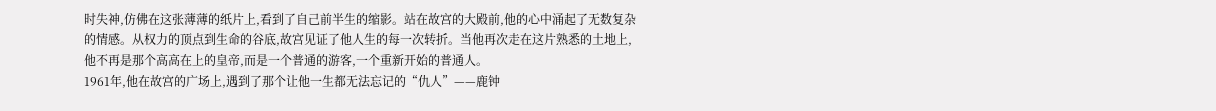时失神,仿佛在这张薄薄的纸片上,看到了自己前半生的缩影。站在故宫的大殿前,他的心中涌起了无数复杂的情感。从权力的顶点到生命的谷底,故宫见证了他人生的每一次转折。当他再次走在这片熟悉的土地上,他不再是那个高高在上的皇帝,而是一个普通的游客,一个重新开始的普通人。
1961年,他在故宫的广场上,遇到了那个让他一生都无法忘记的“仇人”——鹿钟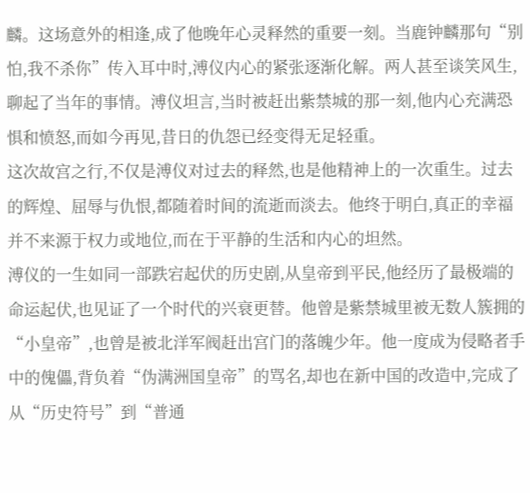麟。这场意外的相逢,成了他晚年心灵释然的重要一刻。当鹿钟麟那句“别怕,我不杀你”传入耳中时,溥仪内心的紧张逐渐化解。两人甚至谈笑风生,聊起了当年的事情。溥仪坦言,当时被赶出紫禁城的那一刻,他内心充满恐惧和愤怒,而如今再见,昔日的仇怨已经变得无足轻重。
这次故宫之行,不仅是溥仪对过去的释然,也是他精神上的一次重生。过去的辉煌、屈辱与仇恨,都随着时间的流逝而淡去。他终于明白,真正的幸福并不来源于权力或地位,而在于平静的生活和内心的坦然。
溥仪的一生如同一部跌宕起伏的历史剧,从皇帝到平民,他经历了最极端的命运起伏,也见证了一个时代的兴衰更替。他曾是紫禁城里被无数人簇拥的“小皇帝”,也曾是被北洋军阀赶出宫门的落魄少年。他一度成为侵略者手中的傀儡,背负着“伪满洲国皇帝”的骂名,却也在新中国的改造中,完成了从“历史符号”到“普通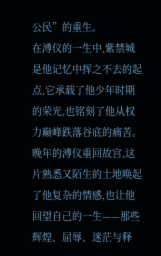公民”的重生。
在溥仪的一生中,紫禁城是他记忆中挥之不去的起点,它承载了他少年时期的荣光,也铭刻了他从权力巅峰跌落谷底的痛苦。晚年的溥仪重回故宫,这片熟悉又陌生的土地唤起了他复杂的情感,也让他回望自己的一生——那些辉煌、屈辱、迷茫与释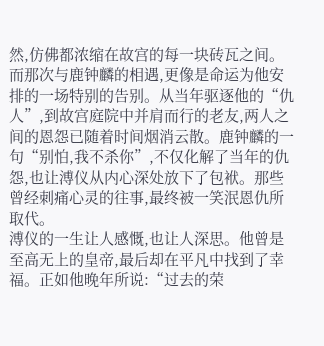然,仿佛都浓缩在故宫的每一块砖瓦之间。
而那次与鹿钟麟的相遇,更像是命运为他安排的一场特别的告别。从当年驱逐他的“仇人”,到故宫庭院中并肩而行的老友,两人之间的恩怨已随着时间烟消云散。鹿钟麟的一句“别怕,我不杀你”,不仅化解了当年的仇怨,也让溥仪从内心深处放下了包袱。那些曾经刺痛心灵的往事,最终被一笑泯恩仇所取代。
溥仪的一生让人感慨,也让人深思。他曾是至高无上的皇帝,最后却在平凡中找到了幸福。正如他晚年所说:“过去的荣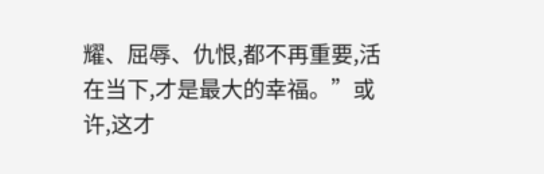耀、屈辱、仇恨,都不再重要,活在当下,才是最大的幸福。”或许,这才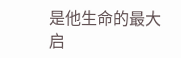是他生命的最大启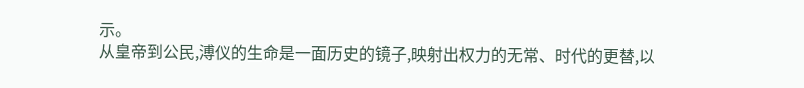示。
从皇帝到公民,溥仪的生命是一面历史的镜子,映射出权力的无常、时代的更替,以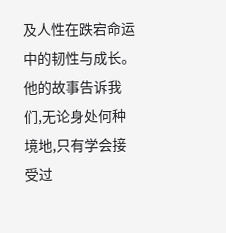及人性在跌宕命运中的韧性与成长。他的故事告诉我们,无论身处何种境地,只有学会接受过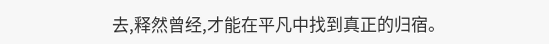去,释然曾经,才能在平凡中找到真正的归宿。